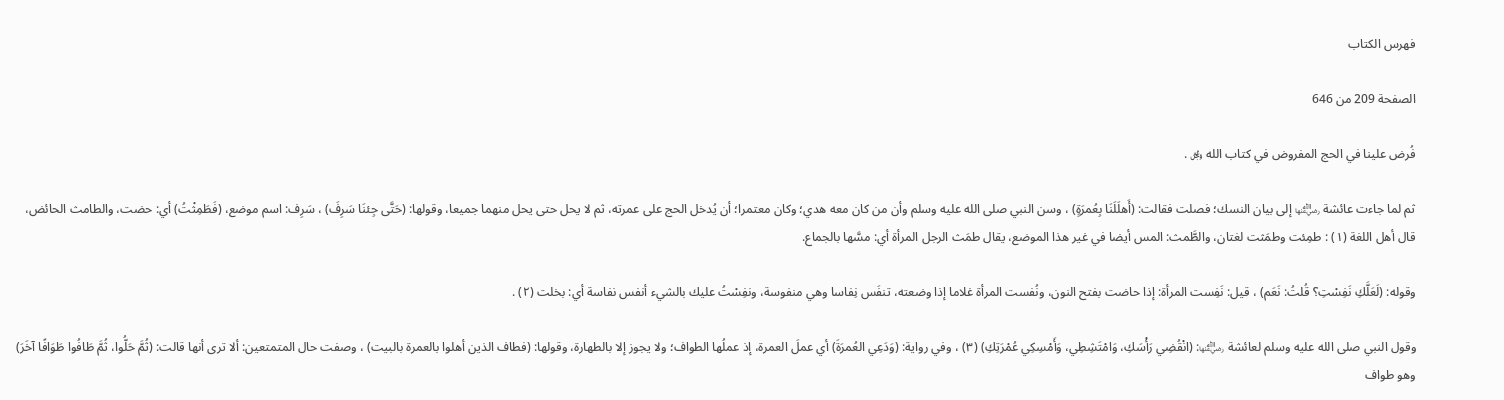فهرس الكتاب

الصفحة 209 من 646

فُرض علينا في الحج المفروض في كتاب الله ﷿ .

ثم لما جاءت عائشة ﵂ إلى بيان النسك؛ فصلت فقالت: (أَهلَلَنَا بِعُمرَةٍ) ، وسن النبي صلى الله عليه وسلم وأن من كان معه هدي؛ وكان معتمرا؛ أن يُدخل الحج على عمرته، ثم لا يحل حتى يحل منهما جميعا، وقولها: (حَتَّى جِئنَا سَرِفَ) ، سَرِف: اسم موضع، (فَطَمِثْتُ) أي: حضت، والطامث الحائض، قال أهل اللغة (١) : طمِئت وطمَثت لغتان، والطَّمث: المس أيضا في غير هذا الموضع، يقال طمَث الرجل المرأة أي: مسَّها بالجماع.

وقوله: (لَعَلَّكِ نَفِسْتِ؟ قُلتُ: نَعَم) ، قيل: نَفِست المرأة: إذا حاضت بفتح النون، ونُفست المرأة غلاما إذا وضعته، تنفَس نِفاسا وهي منفوسة، ونفِسْتُ عليك بالشيء أنفس نفاسة أي: بخلت (٢) .

وقول النبي صلى الله عليه وسلم لعائشة ﵂: (انْقُضِي رَأْسَكِ، وَامْتَشِطِي، وَأَمْسِكِي عُمْرَتِكِ) (٣) ، وفي رواية: (وَدَعِي العُمرَةَ) أي عملَ العمرة، إذ عملُها الطواف؛ ولا يجوز إلا بالطهارة، وقولها: (فطاف الذين أهلوا بالعمرة بالبيت) ، وصفت حال المتمتعين: ألا ترى أنها قالت: (ثُمَّ حَلُّوا، ثُمَّ طَافُوا طَوَافًا آخَرَ) وهو طواف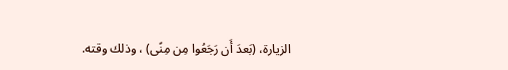الزيارة، (بَعدَ أَن رَجَعُوا مِن مِنًى) ، وذلك وقته.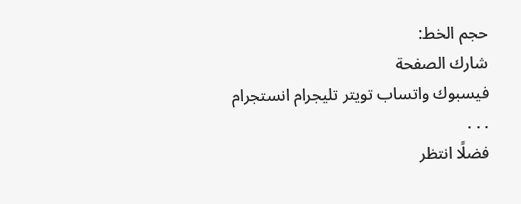حجم الخط:
شارك الصفحة
فيسبوك واتساب تويتر تليجرام انستجرام
. . .
فضلًا انتظر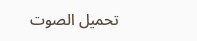تحميل الصوت